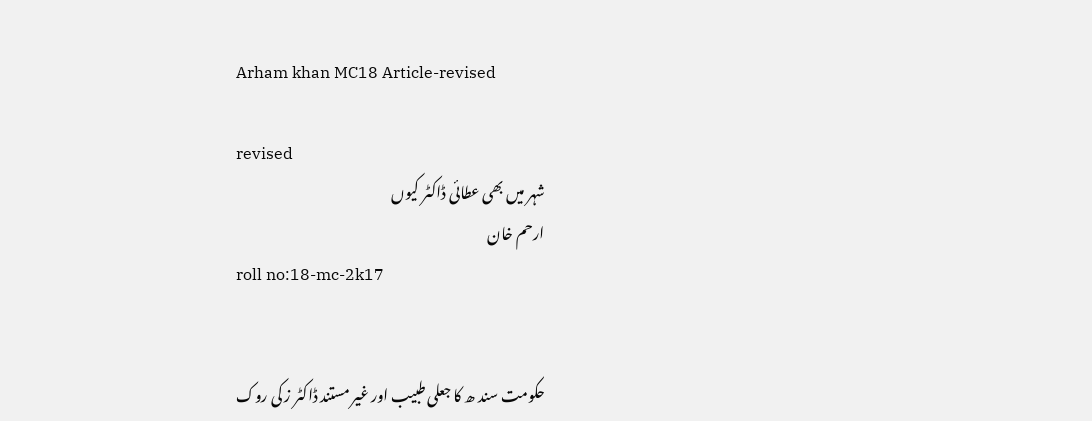Arham khan MC18 Article-revised

revised
شہر میں بھی عطائی ڈاکٹر کیوں
ارحم خان
roll no:18-mc-2k17


حکومت سند ھ کا جعلی طبیب اور غیر مستند ڈاکٹر ز کی روک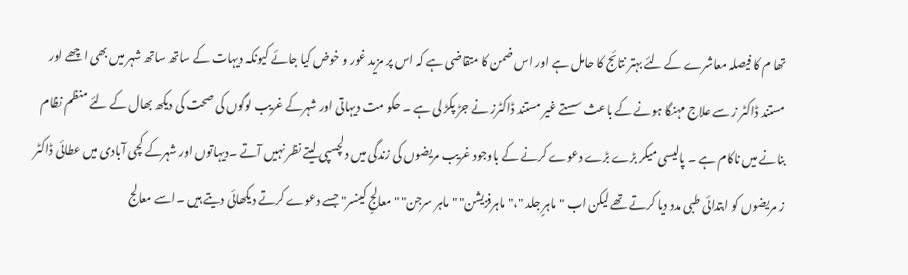تھا م کا فیصلہ معاشرے کے لئے بہتر نتائج کا حامل ہے اور اس ضمن کا متقاضی ہے کہ اس پر مزید غور و خوض کیا جائے کیونکہ دیہات کے ساتھ ساتھ شہر میں بھی اچھے اور مستند ڈاکٹر ز سے علاج مہنگا ہونے کے باعث سستے غیر مستند ڈاکٹرز نے جڑ پکڑ لی ہے ۔ حکو مت دیہاتی اور شہرکے غریب لوگوں کی صحت کی دیکھ بھال کے لئے منظم نظام بنانے میں ناکام ہے ۔ پالیسی میکر بڑے بڑے دعوے کرنے کے باوجود غریب مریضوں کی زندگی میں دلچسپی لیتے نظر نہیں آتے ۔دیہاتوں اور شہرکے کچی آبادی میں عطائی ڈاکٹر ز مریضوں کو ابتدائی طبی مدد دیا کرتے تھے لیکن اب "ماہرٍ جلد "،"ماہرفزیشن" "ماہر سرجن" " معالجٍ کینسر" جسے دعوے کرتے دیکھائی دیتے ہیں ۔اسے معالج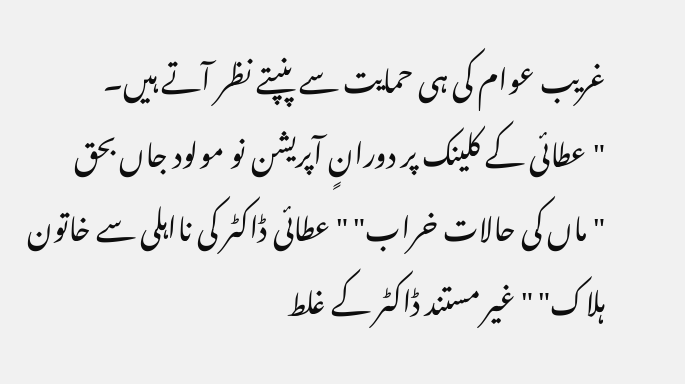غریب عوام کی ہی حمایت سے پنپتے نظر آتے ہیں۔
"عطائی کے کلینک پر دورانٍ آپریشن نو مولود جاں بحق "ماں کی حالات خراب" " عطائی ڈاکٹر کی نااہلی سے خاتون ہلاک" " غیر مستند ڈاکٹر کے غلط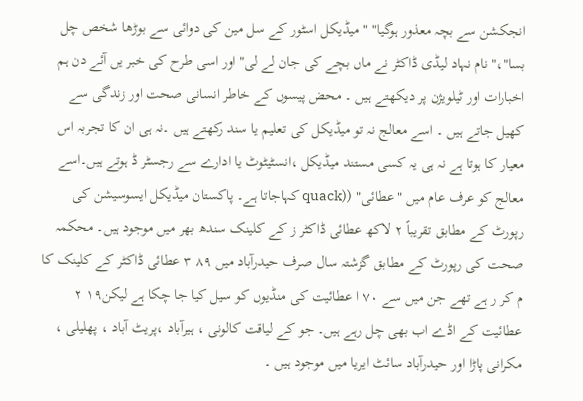انجکشن سے بچہ معذور ہوگیا" " میڈیکل اسٹور کے سل مین کی دوائی سے بوڑھا شخص چل بسا"،" نام نہاد لیڈی ڈاکٹر نے ماں بچے کی جان لے لی" اور اسی طرح کی خبر یں آئے دن ہم اخبارات اور ٹیلویژن پر دیکھتے ہیں ۔ محض پیسوں کے خاطر انسانی صحت اور زندگی سے کھیل جاتے ہیں ۔ اسے معالج نہ تو میڈیکل کی تعلیم یا سند رکھتے ہیں ۔نہ ہی ان کا تجربہ اس معیار کا ہوتا ہے نہ ہی یہ کسی مستند میڈیکل ،انسٹیٹوٹ یا ادارے سے رجسٹر ڈ ہوتے ہیں۔اسے معالج کو عرف عام میں "عطائی" ((quack کہاجاتا ہے۔ پاکستان میڈیکل ایسوسیشن کی رپورٹ کے مطابق تقریباً ۲ لاکھ عطائی ڈاکٹر ز کے کلینک سندھ بھر میں موجود ہیں۔ محکمہ صحت کی رپورٹ کے مطابق گزشتہ سال صرف حیدرآباد میں ۸۹ ۳ عطائی ڈاکٹر کے کلینک کا م کر ر ہے تھے جن میں سے ۷۰ ا عطائیت کی منڈیوں کو سیل کیا جا چکا ہے لیکن۱۹ ۲ عطائیت کے اڈے اب بھی چل رہے ہیں۔ جو کے لیاقت کالونی ، ہیرآباد ،پریٹ آباد ، پھلیلی ، مکرانی پاڑا اور حیدرآباد سائٹ ایریا میں موجود ہیں ۔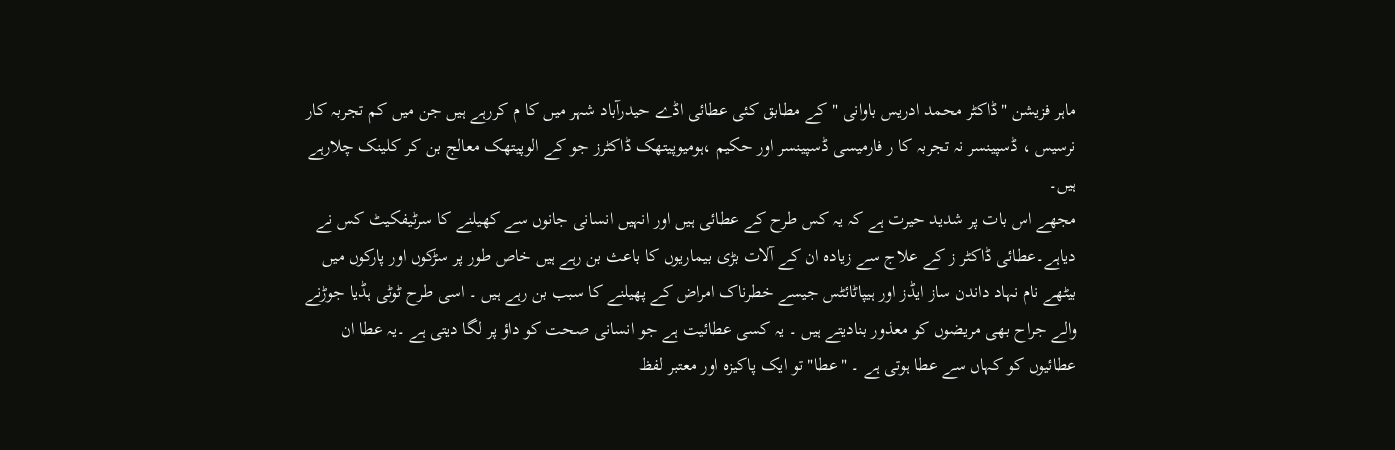ماہر فزیشن "ڈاکٹر محمد ادریس باوانی " کے مطابق کئی عطائی اڈے حیدرآباد شہر میں کا م کررہے ہیں جن میں کم تجربہ کار نرسیس ، ڈسپینسر نہ تجربہ کا ر فارمیسی ڈسپینسر اور حکیم ،ہومیوپیتھک ڈاکٹرز جو کے الوپیتھک معالج بن کر کلینک چلارہے ہیں۔
مجھے اس بات پر شدید حیرت ہے کہ یہ کس طرح کے عطائی ہیں اور انہیں انسانی جانوں سے کھیلنے کا سرٹیفکیٹ کس نے دیاہے۔عطائی ڈاکٹر ز کے علاج سے زیادہ ان کے آلات بڑی بیماریوں کا باعث بن رہے ہیں خاص طور پر سڑکوں اور پارکوں میں بیٹھے نام نہاد داندن ساز ایڈز اور ہیپاٹائٹس جیسے خطرناک امراض کے پھیلنے کا سبب بن رہے ہیں ۔ اسی طرح ٹوٹی ہڈیا جوڑنے والے جراح بھی مریضوں کو معذور بنادیتے ہیں ۔ یہ کسی عطائیت ہے جو انسانی صحت کو داؤ پر لگا دیتی ہے ۔یہ عطا ان عطائیوں کو کہاں سے عطا ہوتی ہے ۔ "عطا" تو ایک پاکیزہ اور معتبر لفظ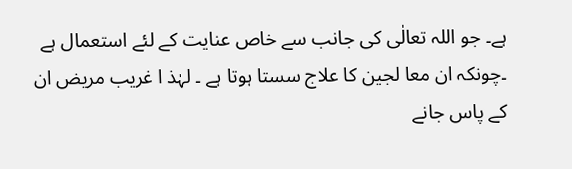ہے۔ جو اللہ تعالٰی کی جانب سے خاص عنایت کے لئے استعمال ہے ۔چونکہ ان معا لجین کا علاج سستا ہوتا ہے ۔ لہٰذ ا غریب مریض ان کے پاس جانے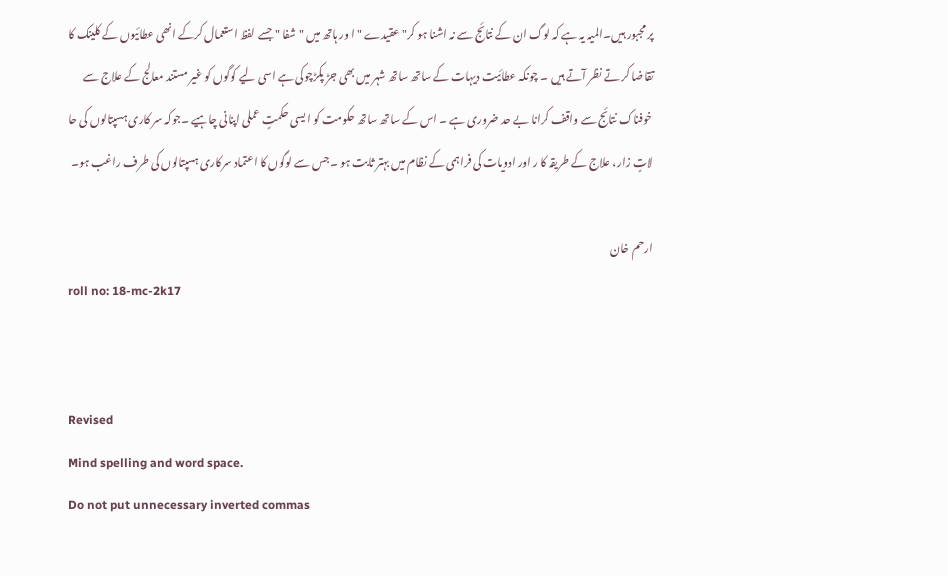پر مجبور ہیں۔المیہ یہ ہے کہ لوگ ان کے نتائج سے نہ اشنا ہو کر" عقیدے " ا ور ہاتھ میں "شفا " جسے لفظ استعمال کرکے انھی عطائیوں کے کلینک کا تقاضا کر تے نظر آتے ہیں ۔ چونکہ عطائیت دیہات کے ساتھ ساتھ شہر میں بھی جڑ پکڑچوکی ہے اسی لیے کوگوں کو غیر مستند معالج کے علاج سے خوفناک نتائج سے واقف کرانا بے حد ضروری ہے ۔ اس کے ساتھ ساتھ حکومت کو ا یسی حکمتٍ عملی اپنانی چاہیے ۔جوکہ سر کاری ہسپتالوں کی حا لاتٍ زار، علاج کے طریقہ کا ر اور ادویات کی فراہمی کے نظام میں بہتر ثابت ہو ۔جس سے لوگوں کا اعتماد سرکاری ہسپتالوں کی طرف راغب ہو۔

ارحم خان
roll no: 18-mc-2k17


Revised
Mind spelling and word space.
Do not put unnecessary inverted commas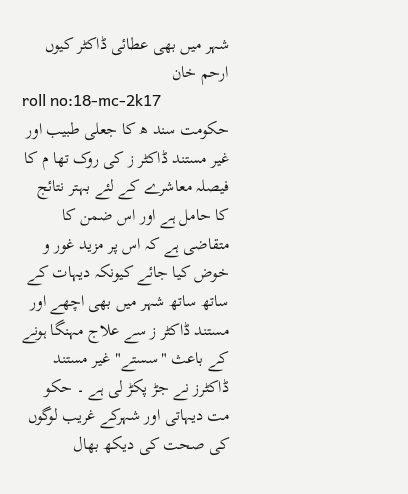شہر میں بھی عطائی ڈاکٹر کیوں
ارحم خان
roll no:18-mc-2k17
حکومت سند ھ کا جعلی طبیب اور غیر مستند ڈاکٹر ز کی روک تھا م کا فیصلہ معاشرے کے لئے بہتر نتائج کا حامل ہے اور اس ضمن کا متقاضی ہے کہ اس پر مزید غور و خوض کیا جائے کیونکہ دیہات کے ساتھ ساتھ شہر میں بھی اچھے اور مستند ڈاکٹر ز سے علاج مہنگا ہونے کے باعث "سستے" غیر مستند ڈاکٹرز نے جڑ پکڑ لی ہے ۔ حکو مت دیہاتی اور شہرکے غریب لوگوں کی صحت کی دیکھ بھال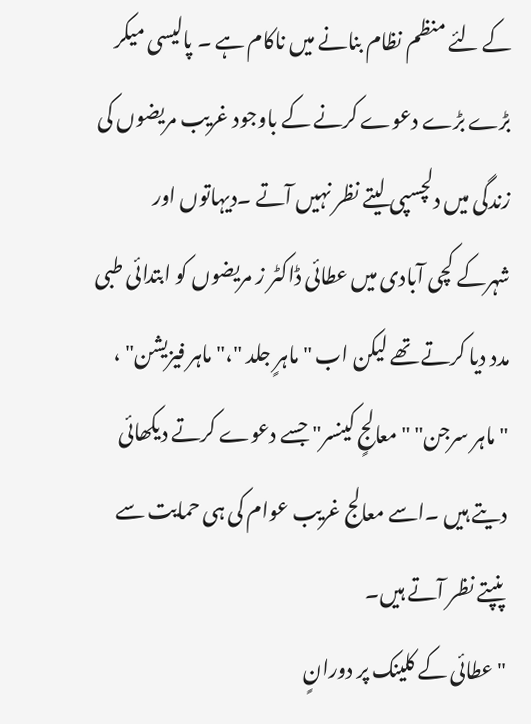کے لئے منظم نظام بنانے میں ناکام ہے ۔ پالیسی میکر بڑے بڑے دعوے کرنے کے باوجود غریب مریضوں کی زندگی میں دلچسپی لیتے نظر نہیں آتے ۔دیہاتوں اور شہرکے کچی آبادی میں عطائی ڈاکٹر ز مریضوں کو ابتدائی طبی مدد دیا کرتے تھے لیکن اب "ماہرٍ جلد "،"ماہر فیزیشن" ، "ماہر سرجن" " معالجٍ کینسر" جسے دعوے کرتے دیکھائی دیتے ہیں ۔اسے معالج غریب عوام کی ہی حمایت سے پنپتے نظر آتے ہیں۔
"عطائی کے کلینک پر دورانٍ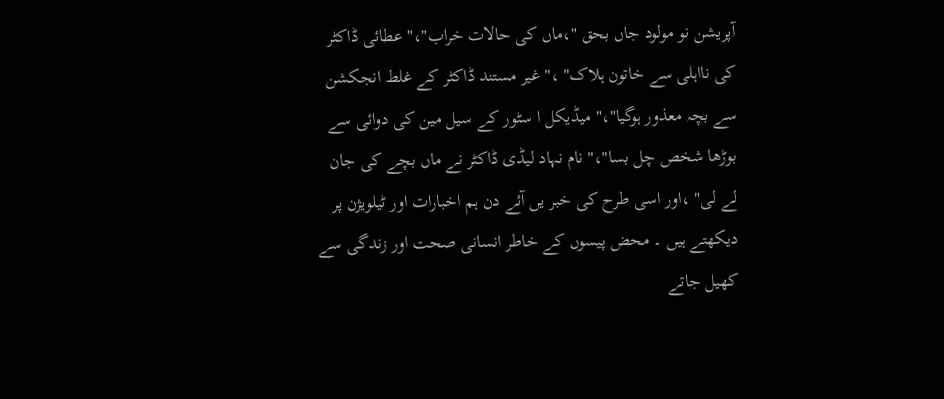آپریشن نو مولود جاں بحق "،ماں کی حالات خراب"،" عطائی ڈاکٹر کی نااہلی سے خاتون ہلاک" ،" غیر مستند ڈاکٹر کے غلط انجکشن سے بچہ معذور ہوگیا"،" میڈیکل ا سٹور کے سیل مین کی دوائی سے بوڑھا شخص چل بسا"،" نام نہاد لیڈی ڈاکٹر نے ماں بچے کی جان لے لی" ،اور اسی طرح کی خبر یں آئے دن ہم اخبارات اور ٹیلویژن پر دیکھتے ہیں ۔ محض پیسوں کے خاطر انسانی صحت اور زندگی سے کھیل جاتے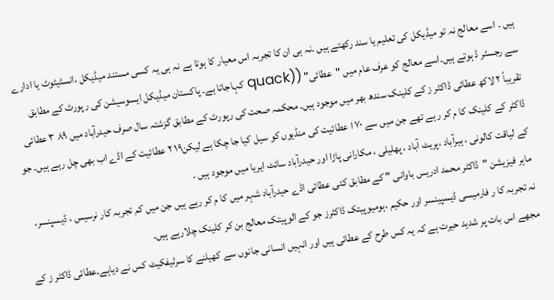ہیں ۔ اسے معالج نہ تو میڈیکل کی تعلیم یا سند رکھتے ہیں ۔نہ ہی ان کا تجربہ اس معیار کا ہوتا ہے نہ ہی یہ کسی مستند میڈیکل ،انسٹیٹوٹ یا ادارے سے رجسٹر ڈ ہوتے ہیں۔اسے معالج کو عرف عام میں "عطائی" ((quack کہاجاتا ہے۔ پاکستان میڈیکل ایسوسیشن کی رپورٹ کے مطابق تقریباً ۲ لاکھ عطائی ڈاکٹر ز کے کلینک سندھ بھر میں موجود ہیں۔ محکمہ صحت کی رپورٹ کے مطابق گزشتہ سال صرف حیدرآباد میں ۸۹ ۳ عطائی ڈاکٹر کے کلینک کا م کر ر ہے تھے جن میں سے ۷۰ ا عطائیت کی منڈیوں کو سیل کیا جا چکا ہے لیکن۱۹ ۲ عطائیت کے اڈے اب بھی چل رہے ہیں۔ جو کے لیاقت کالونی ، ہیرآباد ،پریٹ آباد ، پھلیلی ، مکارانی پاڑا اور حیدرآباد سائٹ ایریا میں موجود ہیں ۔
ماہر فیزیشن "ڈاکٹر محمد ادریس باوانی " کے مطابق کئی عطائی اڈے حیدرآباد شہر میں کا م کر رہے ہیں جن میں کم تجربہ کار نرسیس ، ڈیسپنسر، نہ تجربہ کا ر فارمیسی ڈیسپینسر اور حکیم ،ہومیوپیتک ڈاکٹرز جو کے الوپیتک معالج بن کر کلینک چلارہے ہیں۔
مجھے اس بات پر شدید حیرت ہے کہ یہ کس طرح کے عطائی ہیں اور انہیں انسانی جانوں سے کھیلنے کا سرٹیفکیٹ کس نے دیاہے۔عطائی ڈاکٹر ز کے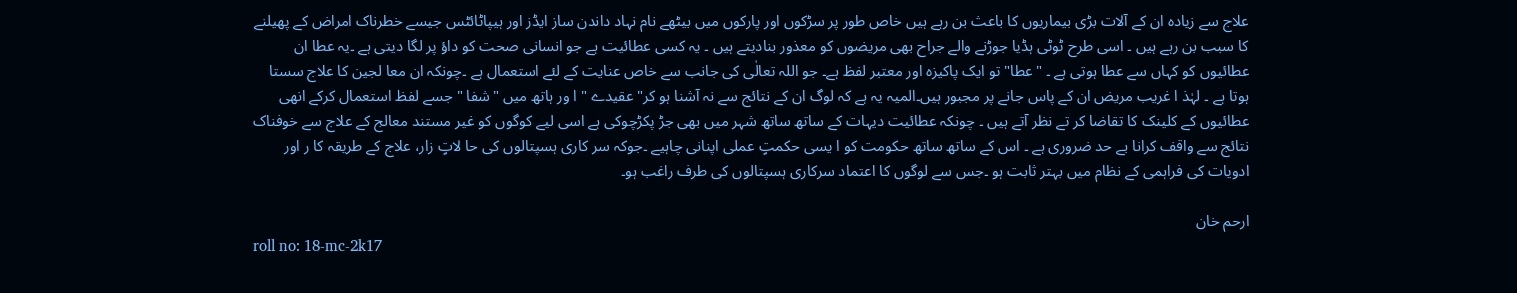علاج سے زیادہ ان کے آلات بڑی بیماریوں کا باعث بن رہے ہیں خاص طور پر سڑکوں اور پارکوں میں بیٹھے نام نہاد داندن ساز ایڈز اور ہیپاٹائٹس جیسے خطرناک امراض کے پھیلنے کا سبب بن رہے ہیں ۔ اسی طرح ٹوٹی ہڈیا جوڑنے والے جراح بھی مریضوں کو معذور بنادیتے ہیں ۔ یہ کسی عطائیت ہے جو انسانی صحت کو داؤ پر لگا دیتی ہے ۔یہ عطا ان عطائیوں کو کہاں سے عطا ہوتی ہے ۔ "عطا" تو ایک پاکیزہ اور معتبر لفظ ہے۔ جو اللہ تعالٰی کی جانب سے خاص عنایت کے لئے استعمال ہے ۔چونکہ ان معا لجین کا علاج سستا ہوتا ہے ۔ لہٰذ ا غریب مریض ان کے پاس جانے پر مجبور ہیں۔المیہ یہ ہے کہ لوگ ان کے نتائج سے نہ آشنا ہو کر" عقیدے " ا ور ہاتھ میں "شفا " جسے لفظ استعمال کرکے انھی عطائیوں کے کلینک کا تقاضا کر تے نظر آتے ہیں ۔ چونکہ عطائیت دیہات کے ساتھ ساتھ شہر میں بھی جڑ پکڑچوکی ہے اسی لیے کوگوں کو غیر مستند معالج کے علاج سے خوفناک نتائج سے واقف کرانا بے حد ضروری ہے ۔ اس کے ساتھ ساتھ حکومت کو ا یسی حکمتٍ عملی اپنانی چاہیے ۔جوکہ سر کاری ہسپتالوں کی حا لاتٍ زار، علاج کے طریقہ کا ر اور ادویات کی فراہمی کے نظام میں بہتر ثابت ہو ۔جس سے لوگوں کا اعتماد سرکاری ہسپتالوں کی طرف راغب ہو۔

ارحم خان
roll no: 18-mc-2k17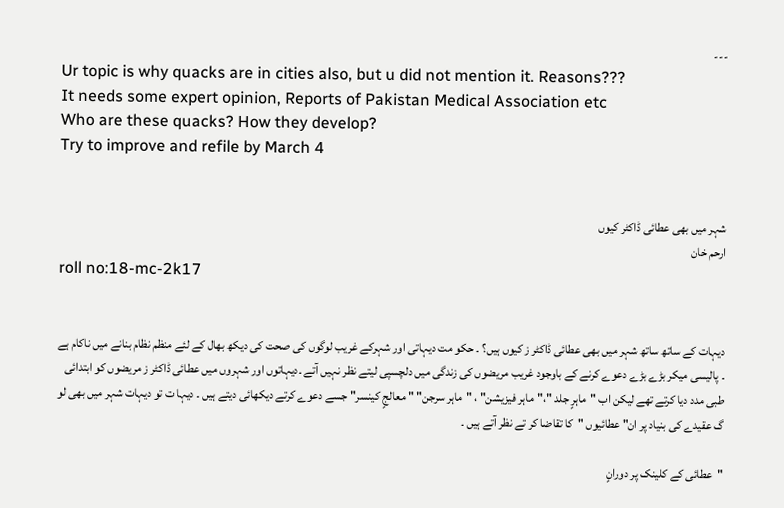---
Ur topic is why quacks are in cities also, but u did not mention it. Reasons???
It needs some expert opinion, Reports of Pakistan Medical Association etc
Who are these quacks? How they develop?
Try to improve and refile by March 4


شہر میں بھی عطائی ڈاکٹر کیوں
ارحم خان
roll no:18-mc-2k17


دیہات کے ساتھ ساتھ شہر میں بھی عطائی ڈاکٹر ز کیوں ہیں؟ ۔ حکو مت دیہاتی اور شہرکے غریب لوگوں کی صحت کی دیکھ بھال کے لئے منظم نظام بنانے میں ناکام ہے ۔ پالیسی میکر بڑے بڑے دعوے کرنے کے باوجود غریب مریضوں کی زندگی میں دلچسپی لیتے نظر نہیں آتے ۔دیہاتوں اور شہروں میں عطائی ڈاکٹر ز مریضوں کو ابتدائی طبی مدد دیا کرتے تھے لیکن اب "ماہرٍ جلد "،"ماہر فیزیشن" ، "ماہر سرجن" " معالجٍ کینسر" جسے دعوے کرتے دیکھائی دیتے ہیں ۔ دیہا ت تو دیہات شہر میں بھی لو گ عقیدے کی بنیاد پر ان" عطائیوں "کا تقاضا کر تے نظر آتے ہیں ۔

"عطائی کے کلینک پر دورانٍ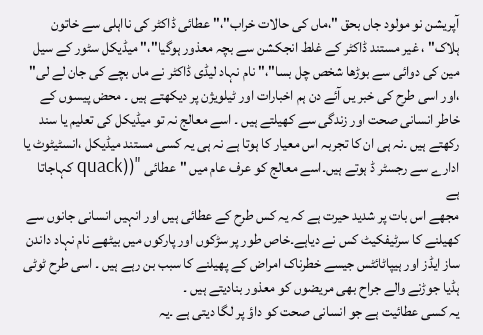آپریشن نو مولود جاں بحق "،ماں کی حالات خراب"،" عطائی ڈاکٹر کی نااہلی سے خاتون ہلاک" ، غیر مستند ڈاکٹر کے غلط انجکشن سے بچہ معذور ہوگیا"،" میڈیکل سٹور کے سیل مین کی دوائی سے بوڑھا شخص چل بسا"،" نام نہاد لیڈی ڈاکٹر نے ماں بچے کی جان لے لی" ،اور اسی طرح کی خبر یں آئے دن ہم اخبارات اور ٹیلویژن پر دیکھتے ہیں ۔ محض پیسوں کے خاطر انسانی صحت اور زندگی سے کھیلتے ہیں ۔ اسے معالج نہ تو میڈیکل کی تعلیم یا سند رکھتے ہیں ۔نہ ہی ان کا تجربہ اس معیار کا ہوتا ہے نہ ہی یہ کسی مستند میڈیکل ،انسٹیٹوٹ یا ادارے سے رجسٹر ڈ ہوتے ہیں۔اسے معالج کو عرف عام میں "عطائی "((quack کہاجاتا ہے
مجھے اس بات پر شدید حیرت ہے کہ یہ کس طرح کے عطائی ہیں اور انہیں انسانی جانوں سے کھیلنے کا سرٹیفکیٹ کس نے دیاہے۔خاص طور پر سڑکوں اور پارکوں میں بیٹھے نام نہاد داندن ساز ایڈز اور ہیپاٹائٹس جیسے خطرناک امراض کے پھیلنے کا سبب بن رہے ہیں ۔ اسی طرح ٹوٹی ہڈیا جوڑنے والے جراح بھی مریضوں کو معذور بنادیتے ہیں ۔
یہ کسی عطائیت ہے جو انسانی صحت کو داؤ پر لگا دیتی ہے ۔یہ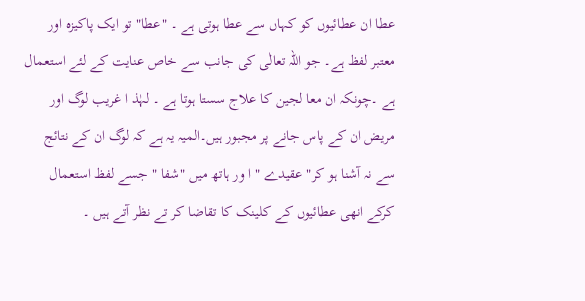عطا ان عطائیوں کو کہاں سے عطا ہوتی ہے ۔ "عطا" تو ایک پاکیزہ اور معتبر لفظ ہے۔ جو اللہ تعالٰی کی جانب سے خاص عنایت کے لئے استعمال ہے ۔چونکہ ان معا لجین کا علاج سستا ہوتا ہے ۔ لہٰذ ا غریب لوگ اور مریض ان کے پاس جانے پر مجبور ہیں۔المیہ یہ ہے کہ لوگ ان کے نتائج سے نہ آشنا ہو کر" عقیدے " ا ور ہاتھ میں "شفا " جسے لفظ استعمال کرکے انھی عطائیوں کے کلینک کا تقاضا کر تے نظر آتے ہیں ۔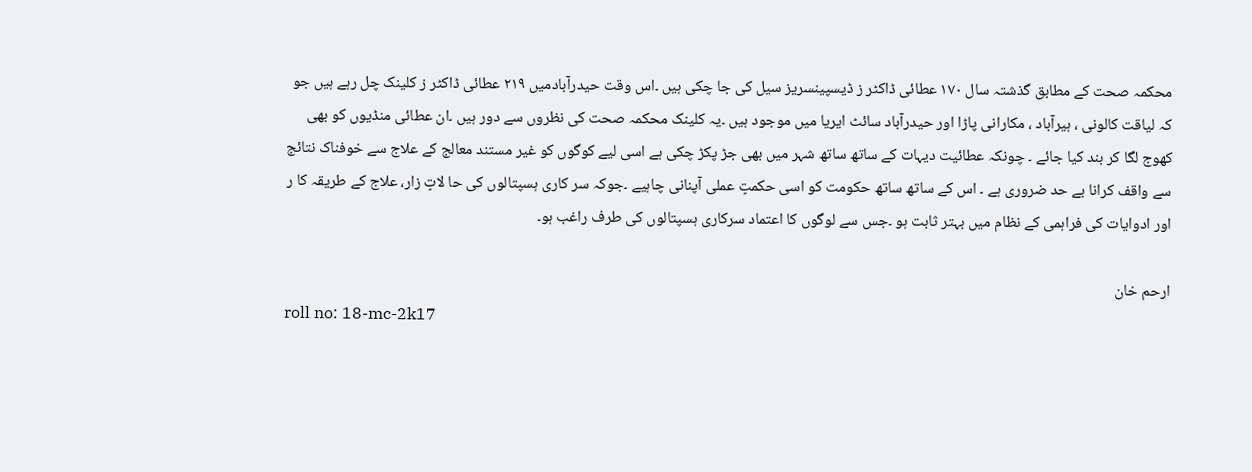محکمہ صحت کے مطابق گذشتہ سال ۱۷۰ عطائی ڈاکٹر ز ڈیسپینسریز سیل کی جا چکی ہیں ۔اس وقت حیدرآبادمیں ۲۱۹ عطائی ڈاکٹر ز کلینک چل رہے ہیں جو کہ لیاقت کالونی ، ہیرآباد ، مکارانی پاڑا اور حیدرآباد سائٹ ایریا میں موجود ہیں ۔یہ کلینک محکمہ صحت کی نظروں سے دور ہیں ۔ان عطائی منڈیوں کو بھی کھوج لگا کر بند کیا جائے ۔ چونکہ عطائیت دیہات کے ساتھ ساتھ شہر میں بھی جڑ پکڑ چکی ہے اسی لیے کوگوں کو غیر مستند معالج کے علاج سے خوفناک نتائج سے واقف کرانا بے حد ضروری ہے ۔ اس کے ساتھ ساتھ حکومت کو اسی حکمتٍ عملی آپنانی چاہیے ۔جوکہ سر کاری ہسپتالوں کی حا لاتٍ زار، علاج کے طریقہ کا ر اور ادوایات کی فراہمی کے نظام میں بہتر ثابت ہو ۔جس سے لوگوں کا اعتماد سرکاری ہسپتالوں کی طرف راغب ہو۔

ارحم خان
roll no: 18-mc-2k17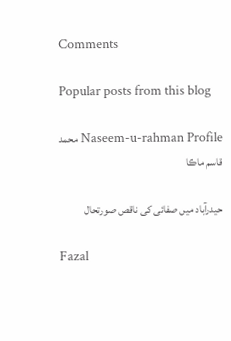Comments

Popular posts from this blog

Naseem-u-rahman Profile محمد قاسم ماڪا

حیدرآباد میں صفائی کی ناقص صورتحال

Fazal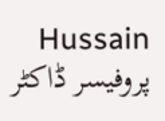Hussain پروفیسر ڈاکٹر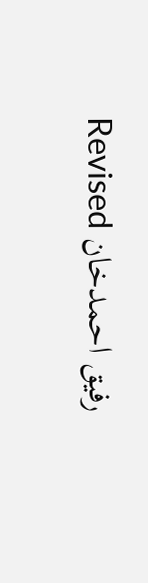رفیق احمدخان Revised